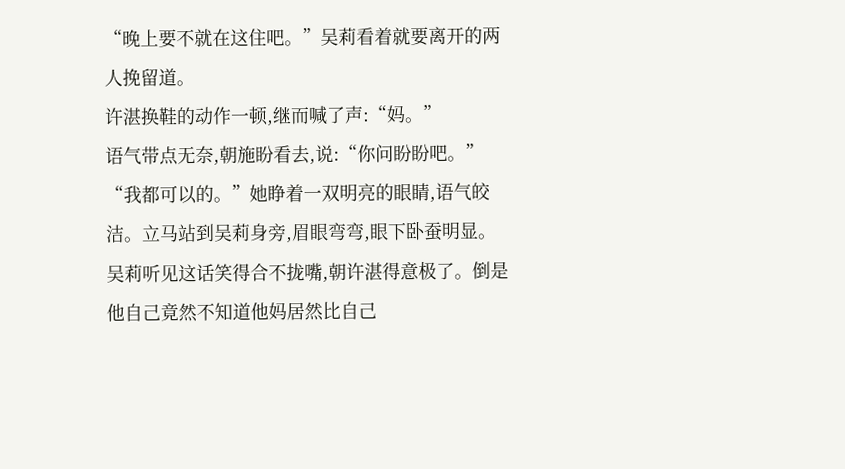“晚上要不就在这住吧。”吴莉看着就要离开的两人挽留道。
许湛换鞋的动作一顿,继而喊了声:“妈。”
语气带点无奈,朝施盼看去,说:“你问盼盼吧。”
“我都可以的。”她睁着一双明亮的眼睛,语气皎洁。立马站到吴莉身旁,眉眼弯弯,眼下卧蚕明显。
吴莉听见这话笑得合不拢嘴,朝许湛得意极了。倒是他自己竟然不知道他妈居然比自己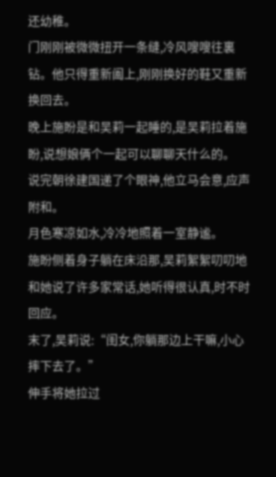还幼稚。
门刚刚被微微扭开一条缝,冷风嗖嗖往裏钻。他只得重新阖上,刚刚换好的鞋又重新换回去。
晚上施盼是和吴莉一起睡的,是吴莉拉着施盼,说想娘俩个一起可以聊聊天什么的。
说完朝徐建国递了个眼神,他立马会意,应声附和。
月色寒凉如水,冷冷地照着一室静谧。
施盼侧着身子躺在床沿那,吴莉絮絮叨叨地和她说了许多家常话,她听得很认真,时不时回应。
末了,吴莉说:“闺女,你躺那边上干嘛,小心摔下去了。”
伸手将她拉过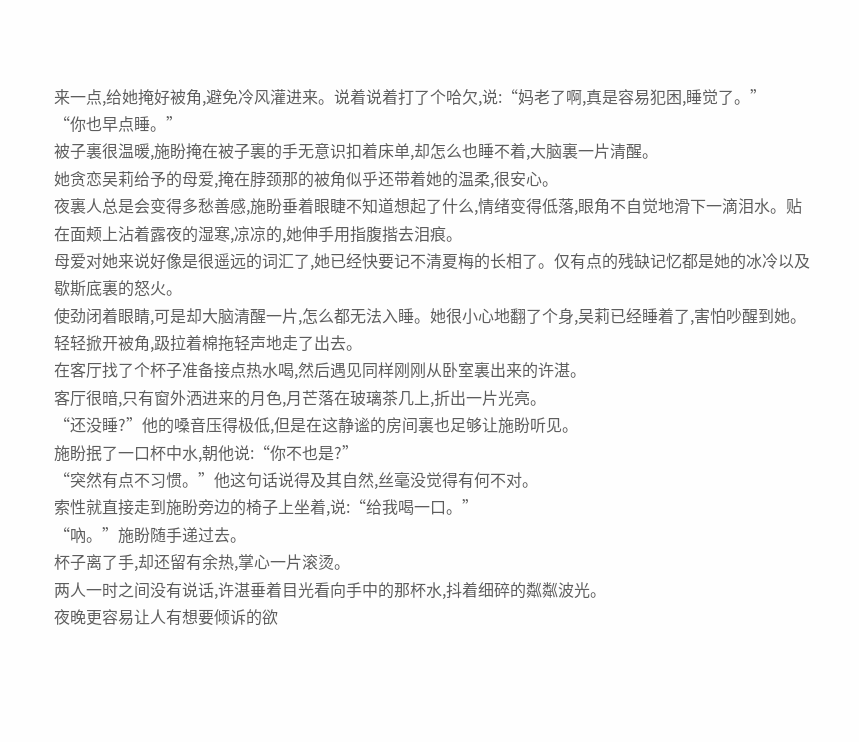来一点,给她掩好被角,避免冷风灌进来。说着说着打了个哈欠,说:“妈老了啊,真是容易犯困,睡觉了。”
“你也早点睡。”
被子裏很温暖,施盼掩在被子裏的手无意识扣着床单,却怎么也睡不着,大脑裏一片清醒。
她贪恋吴莉给予的母爱,掩在脖颈那的被角似乎还带着她的温柔,很安心。
夜裏人总是会变得多愁善感,施盼垂着眼睫不知道想起了什么,情绪变得低落,眼角不自觉地滑下一滴泪水。贴在面颊上沾着露夜的湿寒,凉凉的,她伸手用指腹揩去泪痕。
母爱对她来说好像是很遥远的词汇了,她已经快要记不清夏梅的长相了。仅有点的残缺记忆都是她的冰冷以及歇斯底裏的怒火。
使劲闭着眼睛,可是却大脑清醒一片,怎么都无法入睡。她很小心地翻了个身,吴莉已经睡着了,害怕吵醒到她。
轻轻掀开被角,趿拉着棉拖轻声地走了出去。
在客厅找了个杯子准备接点热水喝,然后遇见同样刚刚从卧室裏出来的许湛。
客厅很暗,只有窗外洒进来的月色,月芒落在玻璃茶几上,折出一片光亮。
“还没睡?”他的嗓音压得极低,但是在这静谧的房间裏也足够让施盼听见。
施盼抿了一口杯中水,朝他说:“你不也是?”
“突然有点不习惯。”他这句话说得及其自然,丝毫没觉得有何不对。
索性就直接走到施盼旁边的椅子上坐着,说:“给我喝一口。”
“吶。”施盼随手递过去。
杯子离了手,却还留有余热,掌心一片滚烫。
两人一时之间没有说话,许湛垂着目光看向手中的那杯水,抖着细碎的粼粼波光。
夜晚更容易让人有想要倾诉的欲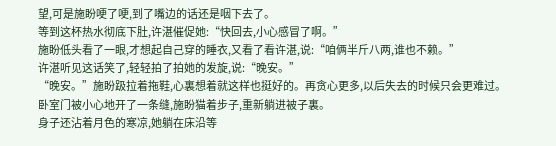望,可是施盼哽了哽,到了嘴边的话还是咽下去了。
等到这杯热水彻底下肚,许湛催促她:“快回去,小心感冒了啊。”
施盼低头看了一眼,才想起自己穿的睡衣,又看了看许湛,说:“咱俩半斤八两,谁也不赖。”
许湛听见这话笑了,轻轻拍了拍她的发旋,说:“晚安。”
“晚安。”施盼趿拉着拖鞋,心裏想着就这样也挺好的。再贪心更多,以后失去的时候只会更难过。
卧室门被小心地开了一条缝,施盼猫着步子,重新躺进被子裏。
身子还沾着月色的寒凉,她躺在床沿等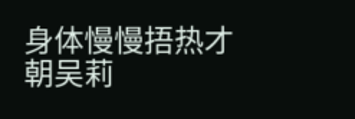身体慢慢捂热才朝吴莉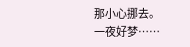那小心挪去。
一夜好梦……